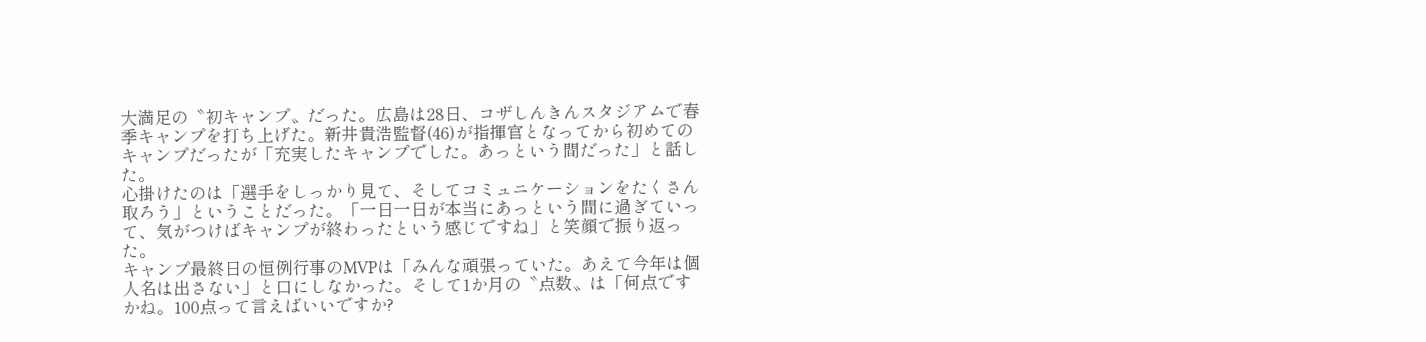大満足の〝初キャンプ〟だった。広島は28日、コザしんきんスタジアムで春季キャンプを打ち上げた。新井貴浩監督(46)が指揮官となってから初めてのキャンプだったが「充実したキャンプでした。あっという間だった」と話した。
心掛けたのは「選手をしっかり見て、そしてコミュニケーションをたくさん取ろう」ということだった。「一日一日が本当にあっという間に過ぎていって、気がつけばキャンプが終わったという感じですね」と笑顔で振り返った。
キャンプ最終日の恒例行事のMVPは「みんな頑張っていた。あえて今年は個人名は出さない」と口にしなかった。そして1か月の〝点数〟は「何点ですかね。100点って言えばいいですか?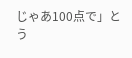じゃあ100点で」とう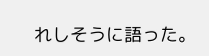れしそうに語った。